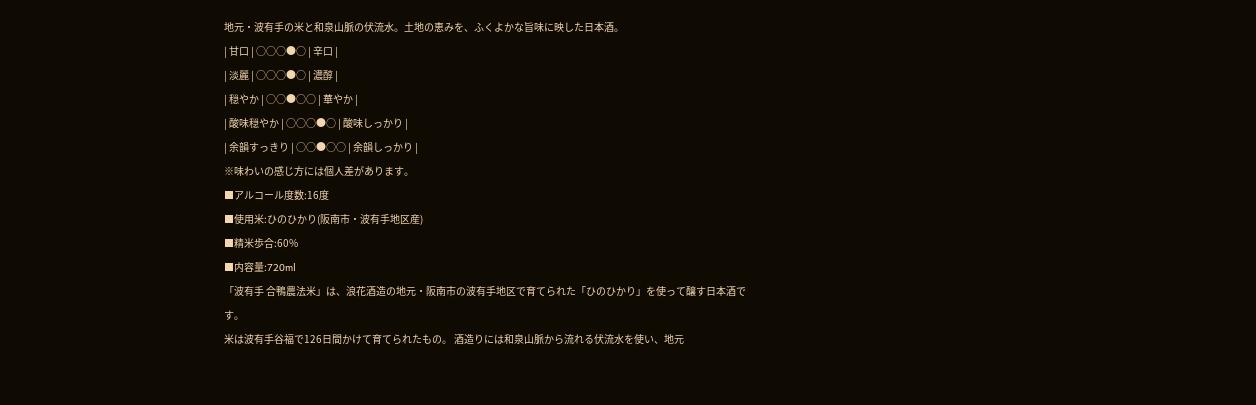地元・波有手の米と和泉山脈の伏流水。土地の恵みを、ふくよかな旨味に映した日本酒。
| 甘口 | ○○○●○ | 辛口 |
| 淡麗 | ○○○●○ | 濃醇 |
| 穏やか | ○○●○○ | 華やか |
| 酸味穏やか | ○○○●○ | 酸味しっかり |
| 余韻すっきり | ○○●○○ | 余韻しっかり |
※味わいの感じ方には個人差があります。
■アルコール度数:16度
■使用米:ひのひかり(阪南市・波有手地区産)
■精米歩合:60%
■内容量:720ml
「波有手 合鴨農法米」は、浪花酒造の地元・阪南市の波有手地区で育てられた「ひのひかり」を使って醸す日本酒です。
米は波有手谷福で126日間かけて育てられたもの。 酒造りには和泉山脈から流れる伏流水を使い、地元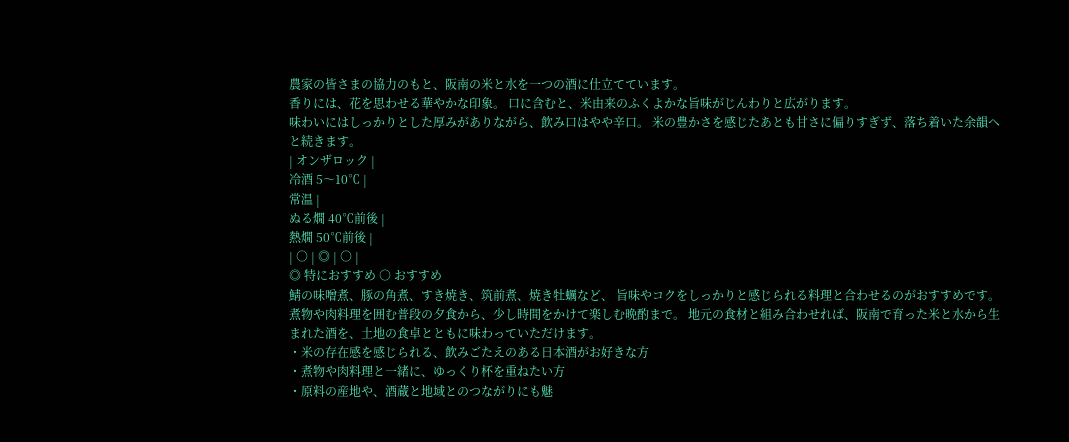農家の皆さまの協力のもと、阪南の米と水を一つの酒に仕立てています。
香りには、花を思わせる華やかな印象。 口に含むと、米由来のふくよかな旨味がじんわりと広がります。
味わいにはしっかりとした厚みがありながら、飲み口はやや辛口。 米の豊かさを感じたあとも甘さに偏りすぎず、落ち着いた余韻へと続きます。
| オンザロック |
冷酒 5〜10℃ |
常温 |
ぬる燗 40℃前後 |
熱燗 50℃前後 |
| ○ | ◎ | ○ |
◎ 特におすすめ ○ おすすめ
鯖の味噌煮、豚の角煮、すき焼き、筑前煮、焼き牡蠣など、 旨味やコクをしっかりと感じられる料理と合わせるのがおすすめです。
煮物や肉料理を囲む普段の夕食から、少し時間をかけて楽しむ晩酌まで。 地元の食材と組み合わせれば、阪南で育った米と水から生まれた酒を、土地の食卓とともに味わっていただけます。
・米の存在感を感じられる、飲みごたえのある日本酒がお好きな方
・煮物や肉料理と一緒に、ゆっくり杯を重ねたい方
・原料の産地や、酒蔵と地域とのつながりにも魅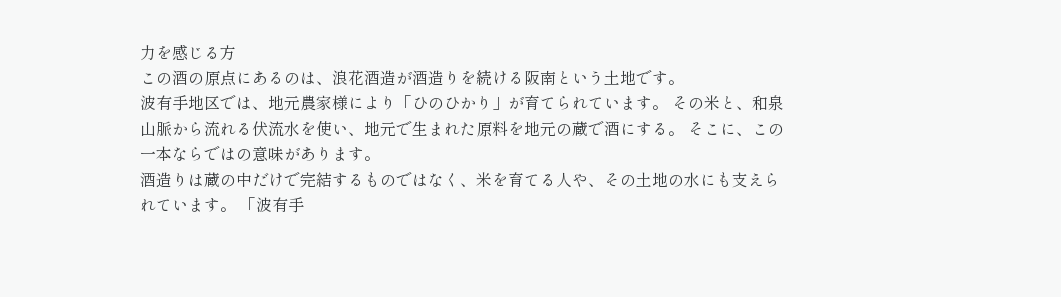力を感じる方
この酒の原点にあるのは、浪花酒造が酒造りを続ける阪南という土地です。
波有手地区では、地元農家様により「ひのひかり」が育てられています。 その米と、和泉山脈から流れる伏流水を使い、地元で生まれた原料を地元の蔵で酒にする。 そこに、この一本ならではの意味があります。
酒造りは蔵の中だけで完結するものではなく、米を育てる人や、その土地の水にも支えられています。 「波有手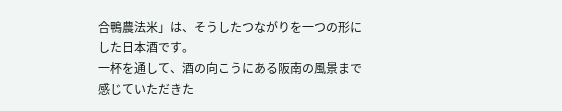合鴨農法米」は、そうしたつながりを一つの形にした日本酒です。
一杯を通して、酒の向こうにある阪南の風景まで感じていただきた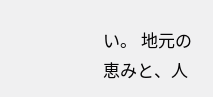い。 地元の恵みと、人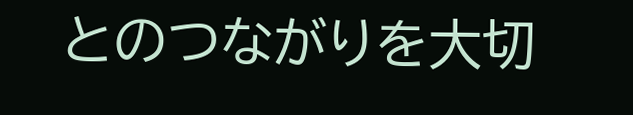とのつながりを大切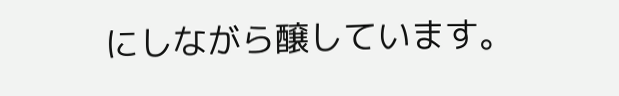にしながら醸しています。